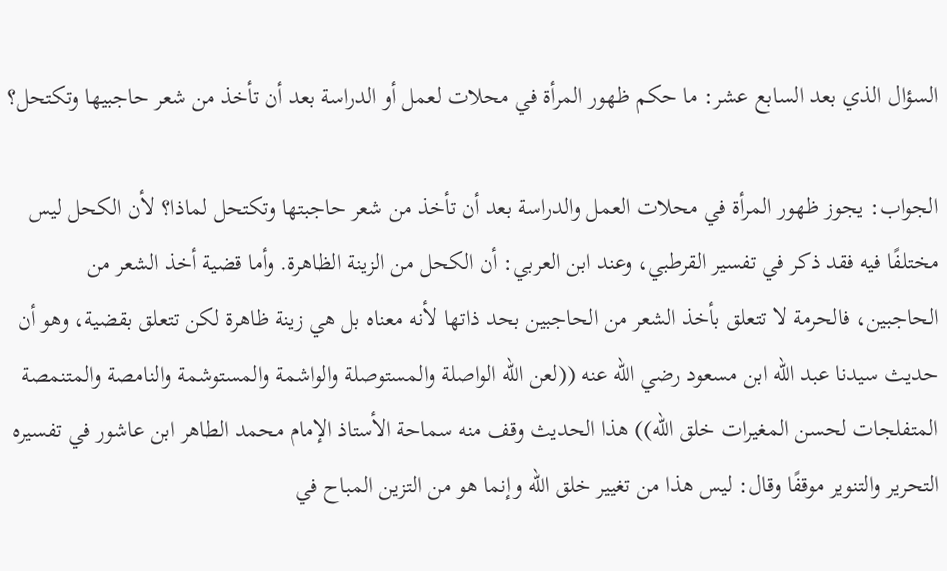السؤال الذي بعد السابع عشر: ما حكم ظهور المرأة في محلات لعمل أو الدراسة بعد أن تأخذ من شعر حاجبيها وتكتحل؟

الجواب: يجوز ظهور المرأة في محلات العمل والدراسة بعد أن تأخذ من شعر حاجبتها وتكتحل لماذا؟ لأن الكحل ليس مختلفًا فيه فقد ذكر في تفسير القرطبي، وعند ابن العربي: أن الكحل من الزينة الظاهرة. وأما قضية أخذ الشعر من الحاجبين، فالحرمة لا تتعلق بأخذ الشعر من الحاجبين بحد ذاتها لأنه معناه بل هي زينة ظاهرة لكن تتعلق بقضية، وهو أن حديث سيدنا عبد الله ابن مسعود رضي الله عنه ((لعن الله الواصلة والمستوصلة والواشمة والمستوشمة والنامصة والمتنمصة المتفلجات لحسن المغيرات خلق الله)) هذا الحديث وقف منه سماحة الأستاذ الإمام محمد الطاهر ابن عاشور في تفسيره التحرير والتنوير موقفًا وقال: ليس هذا من تغيير خلق الله وإنما هو من التزين المباح في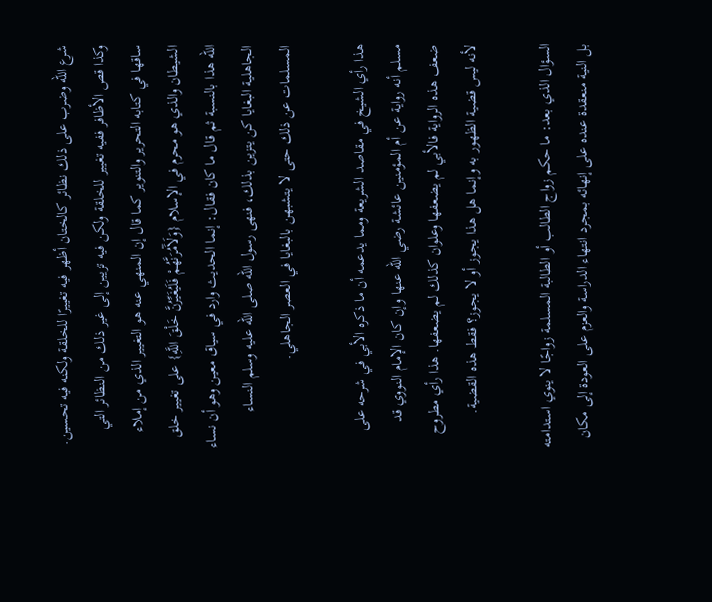شرع الله وضرب على ذلك نظائر كالختان أظهر فيه تغييرًا للخلقة ولكنه فيه تحسين. وكذا قص الأظافر ففيه تغيير للخلقة ولكن فيه تزيين إلى غير ذلك من النظائر التي ساقها في كتابه التحرير والتنوير كما قال إن المنهي عنه هو التغيير الذي من إملاء الشيطان والذي هو محرم في الإسلام {وَلَآَمُرَنَّهُمْ فَلَيُغَيِّرُنَّ خَلْقَ اللَّهِ} على تغيير خلق الله هذا بالنسبة ثم قال ما كان فقال: إنما الحديث وارد في سياق معين وهو أن نساء الجاهلية البغايا كن يتزين بذلك، فنهى رسول الله صلى الله عليه وسلم النساء المسلمات عن ذلك حتى لا يتشبهن بالبغايا في العصر الجاهلي.

هذا رأي الشيخ في مقاصد الشريعة ومما يدعمه أن ما ذكره الأبي في شرحه على مسلم أنه رواية عن أم المؤمنين عائشة رضي الله عنها وإن كان الإمام النووي قد ضعف هذه الرواية فالأبي لم يضعفها وعلوان كذلك لم يضعفها. هذا رأي مطروح لأنه ليس قضية الظهور به وإنما هل هذا يجوز أو لا يجوز؟ فقط هذه القضية.

السؤال الذي بعد: ما حكم زواج الطالب أو الطالبة المسلمة زواجًا لا ينوي استدامته بل النية منعقدة عنده على إنهائه بمجرد انتهاء الدراسة والعزم على العودة إلى مكان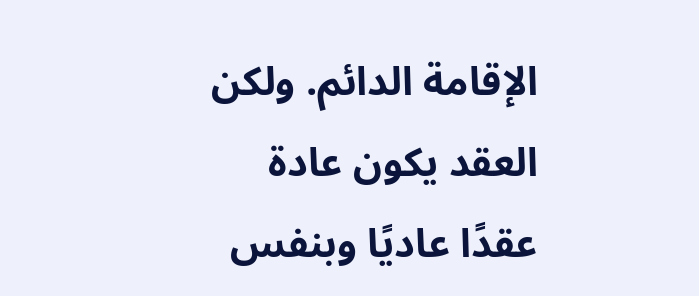الإقامة الدائم. ولكن العقد يكون عادة عقدًا عاديًا وبنفس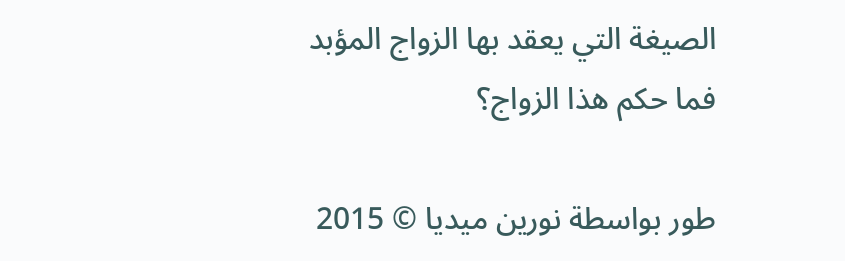الصيغة التي يعقد بها الزواج المؤبد فما حكم هذا الزواج؟

طور بواسطة نورين ميديا © 2015